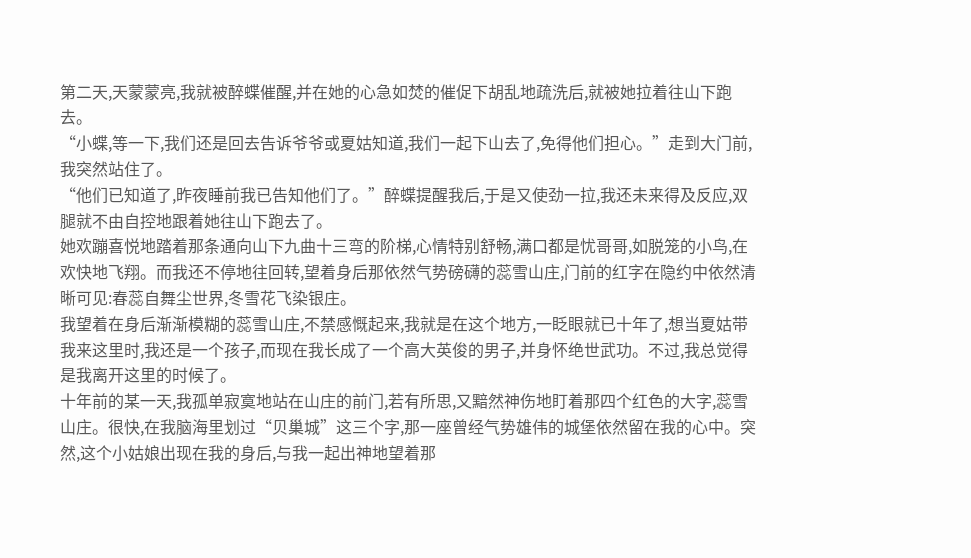第二天,天蒙蒙亮,我就被醉蝶催醒,并在她的心急如焚的催促下胡乱地疏洗后,就被她拉着往山下跑去。
“小蝶,等一下,我们还是回去告诉爷爷或夏姑知道,我们一起下山去了,免得他们担心。”走到大门前,我突然站住了。
“他们已知道了,昨夜睡前我已告知他们了。”醉蝶提醒我后,于是又使劲一拉,我还未来得及反应,双腿就不由自控地跟着她往山下跑去了。
她欢蹦喜悦地踏着那条通向山下九曲十三弯的阶梯,心情特别舒畅,满口都是忧哥哥,如脱笼的小鸟,在欢快地飞翔。而我还不停地往回转,望着身后那依然气势磅礴的蕊雪山庄,门前的红字在隐约中依然清晰可见:春蕊自舞尘世界,冬雪花飞染银庄。
我望着在身后渐渐模糊的蕊雪山庄,不禁感慨起来,我就是在这个地方,一眨眼就已十年了,想当夏姑带我来这里时,我还是一个孩子,而现在我长成了一个高大英俊的男子,并身怀绝世武功。不过,我总觉得是我离开这里的时候了。
十年前的某一天,我孤单寂寞地站在山庄的前门,若有所思,又黯然神伤地盯着那四个红色的大字,蕊雪山庄。很快,在我脑海里划过“贝巢城”这三个字,那一座曾经气势雄伟的城堡依然留在我的心中。突然,这个小姑娘出现在我的身后,与我一起出神地望着那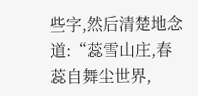些字,然后清楚地念道:“蕊雪山庄,春蕊自舞尘世界,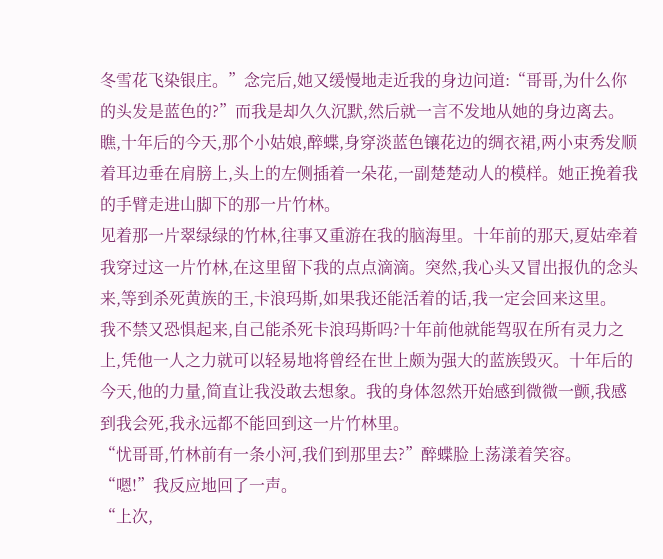冬雪花飞染银庄。”念完后,她又缓慢地走近我的身边问道:“哥哥,为什么你的头发是蓝色的?”而我是却久久沉默,然后就一言不发地从她的身边离去。
瞧,十年后的今天,那个小姑娘,醉蝶,身穿淡蓝色镶花边的绸衣裙,两小束秀发顺着耳边垂在肩膀上,头上的左侧插着一朵花,一副楚楚动人的模样。她正挽着我的手臂走进山脚下的那一片竹林。
见着那一片翠绿绿的竹林,往事又重游在我的脑海里。十年前的那天,夏姑牵着我穿过这一片竹林,在这里留下我的点点滴滴。突然,我心头又冒出报仇的念头来,等到杀死黄族的王,卡浪玛斯,如果我还能活着的话,我一定会回来这里。
我不禁又恐惧起来,自己能杀死卡浪玛斯吗?十年前他就能驾驭在所有灵力之上,凭他一人之力就可以轻易地将曾经在世上颇为强大的蓝族毁灭。十年后的今天,他的力量,简直让我没敢去想象。我的身体忽然开始感到微微一颤,我感到我会死,我永远都不能回到这一片竹林里。
“忧哥哥,竹林前有一条小河,我们到那里去?”醉蝶脸上荡漾着笑容。
“嗯!”我反应地回了一声。
“上次,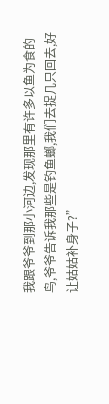我跟爷爷到那小河边,发现那里有许多以鱼为食的鸟,爷爷告诉我那些是钓鱼螂,我们去捉几只回去,好让姑姑补身子?”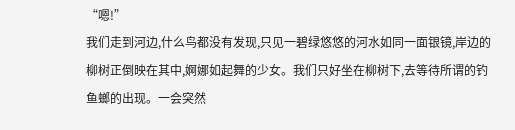“嗯!”
我们走到河边,什么鸟都没有发现,只见一碧绿悠悠的河水如同一面银镜,岸边的柳树正倒映在其中,婀娜如起舞的少女。我们只好坐在柳树下,去等待所谓的钓鱼螂的出现。一会突然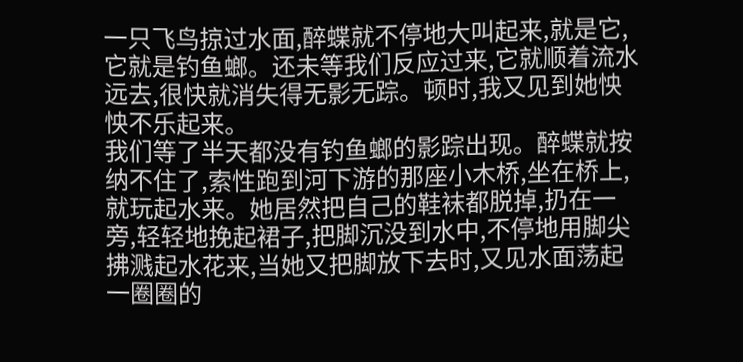一只飞鸟掠过水面,醉蝶就不停地大叫起来,就是它,它就是钓鱼螂。还未等我们反应过来,它就顺着流水远去,很快就消失得无影无踪。顿时,我又见到她怏怏不乐起来。
我们等了半天都没有钓鱼螂的影踪出现。醉蝶就按纳不住了,索性跑到河下游的那座小木桥,坐在桥上,就玩起水来。她居然把自己的鞋袜都脱掉,扔在一旁,轻轻地挽起裙子,把脚沉没到水中,不停地用脚尖拂溅起水花来,当她又把脚放下去时,又见水面荡起一圈圈的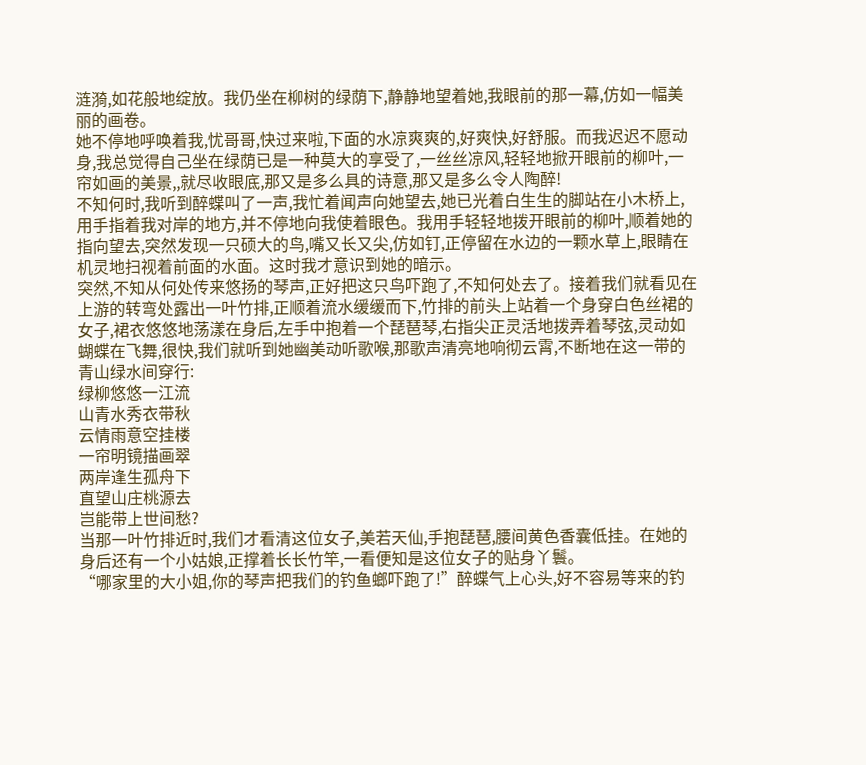涟漪,如花般地绽放。我仍坐在柳树的绿荫下,静静地望着她,我眼前的那一幕,仿如一幅美丽的画卷。
她不停地呼唤着我,忧哥哥,快过来啦,下面的水凉爽爽的,好爽快,好舒服。而我迟迟不愿动身,我总觉得自己坐在绿荫已是一种莫大的享受了,一丝丝凉风,轻轻地掀开眼前的柳叶,一帘如画的美景,,就尽收眼底,那又是多么具的诗意,那又是多么令人陶醉!
不知何时,我听到醉蝶叫了一声,我忙着闻声向她望去,她已光着白生生的脚站在小木桥上,用手指着我对岸的地方,并不停地向我使着眼色。我用手轻轻地拨开眼前的柳叶,顺着她的指向望去,突然发现一只硕大的鸟,嘴又长又尖,仿如钉,正停留在水边的一颗水草上,眼睛在机灵地扫视着前面的水面。这时我才意识到她的暗示。
突然,不知从何处传来悠扬的琴声,正好把这只鸟吓跑了,不知何处去了。接着我们就看见在上游的转弯处露出一叶竹排,正顺着流水缓缓而下,竹排的前头上站着一个身穿白色丝裙的女子,裙衣悠悠地荡漾在身后,左手中抱着一个琵琶琴,右指尖正灵活地拨弄着琴弦,灵动如蝴蝶在飞舞,很快,我们就听到她幽美动听歌喉,那歌声清亮地响彻云霄,不断地在这一带的青山绿水间穿行:
绿柳悠悠一江流
山青水秀衣带秋
云情雨意空挂楼
一帘明镜描画翠
两岸逢生孤舟下
直望山庄桃源去
岂能带上世间愁?
当那一叶竹排近时,我们才看清这位女子,美若天仙,手抱琵琶,腰间黄色香囊低挂。在她的身后还有一个小姑娘,正撑着长长竹竿,一看便知是这位女子的贴身丫鬟。
“哪家里的大小姐,你的琴声把我们的钓鱼螂吓跑了!”醉蝶气上心头,好不容易等来的钓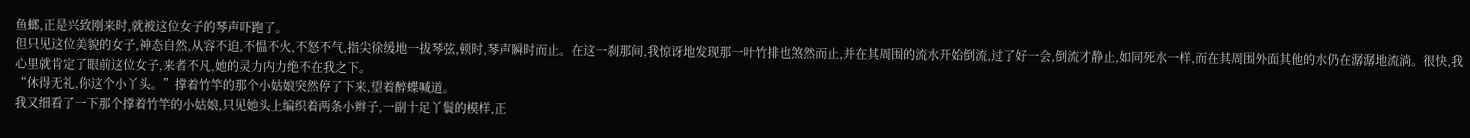鱼螂,正是兴致刚来时,就被这位女子的琴声吓跑了。
但只见这位美貌的女子,神态自然,从容不迫,不愠不火,不怒不气,指尖徐缓地一拔琴弦,顿时,琴声瞬时而止。在这一刹那间,我惊讶地发现那一叶竹排也煞然而止,并在其周围的流水开始倒流,过了好一会,倒流才静止,如同死水一样,而在其周围外面其他的水仍在潺潺地流淌。很快,我心里就肯定了眼前这位女子,来者不凡,她的灵力内力绝不在我之下。
“休得无礼,你这个小丫头。”撑着竹竿的那个小姑娘突然停了下来,望着醉蝶喊道。
我又细看了一下那个撑着竹竿的小姑娘,只见她头上编织着两条小辫子,一副十足丫鬟的模样,正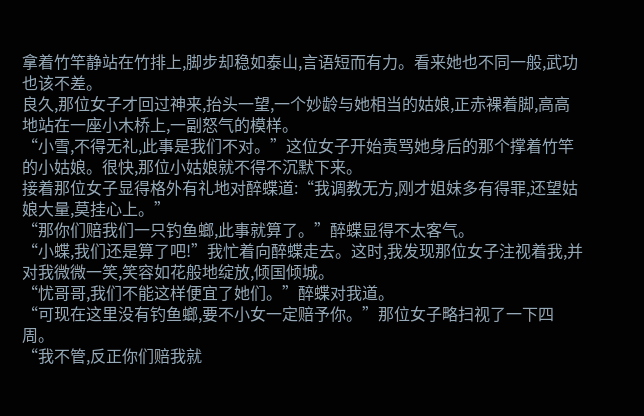拿着竹竿静站在竹排上,脚步却稳如泰山,言语短而有力。看来她也不同一般,武功也该不差。
良久,那位女子才回过神来,抬头一望,一个妙龄与她相当的姑娘,正赤裸着脚,高高地站在一座小木桥上,一副怒气的模样。
“小雪,不得无礼,此事是我们不对。”这位女子开始责骂她身后的那个撑着竹竿的小姑娘。很快,那位小姑娘就不得不沉默下来。
接着那位女子显得格外有礼地对醉蝶道:“我调教无方,刚才姐妹多有得罪,还望姑娘大量,莫挂心上。”
“那你们赔我们一只钓鱼螂,此事就算了。”醉蝶显得不太客气。
“小蝶,我们还是算了吧!”我忙着向醉蝶走去。这时,我发现那位女子注视着我,并对我微微一笑,笑容如花般地绽放,倾国倾城。
“忧哥哥,我们不能这样便宜了她们。”醉蝶对我道。
“可现在这里没有钓鱼螂,要不小女一定赔予你。”那位女子略扫视了一下四周。
“我不管,反正你们赔我就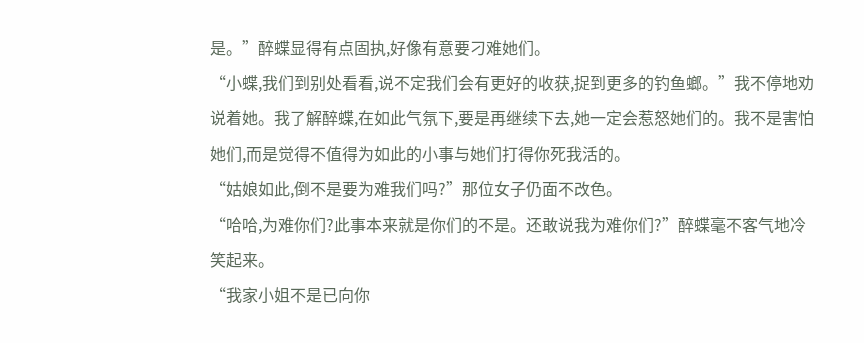是。”醉蝶显得有点固执,好像有意要刁难她们。
“小蝶,我们到别处看看,说不定我们会有更好的收获,捉到更多的钓鱼螂。”我不停地劝说着她。我了解醉蝶,在如此气氛下,要是再继续下去,她一定会惹怒她们的。我不是害怕她们,而是觉得不值得为如此的小事与她们打得你死我活的。
“姑娘如此,倒不是要为难我们吗?”那位女子仍面不改色。
“哈哈,为难你们?此事本来就是你们的不是。还敢说我为难你们?”醉蝶毫不客气地冷笑起来。
“我家小姐不是已向你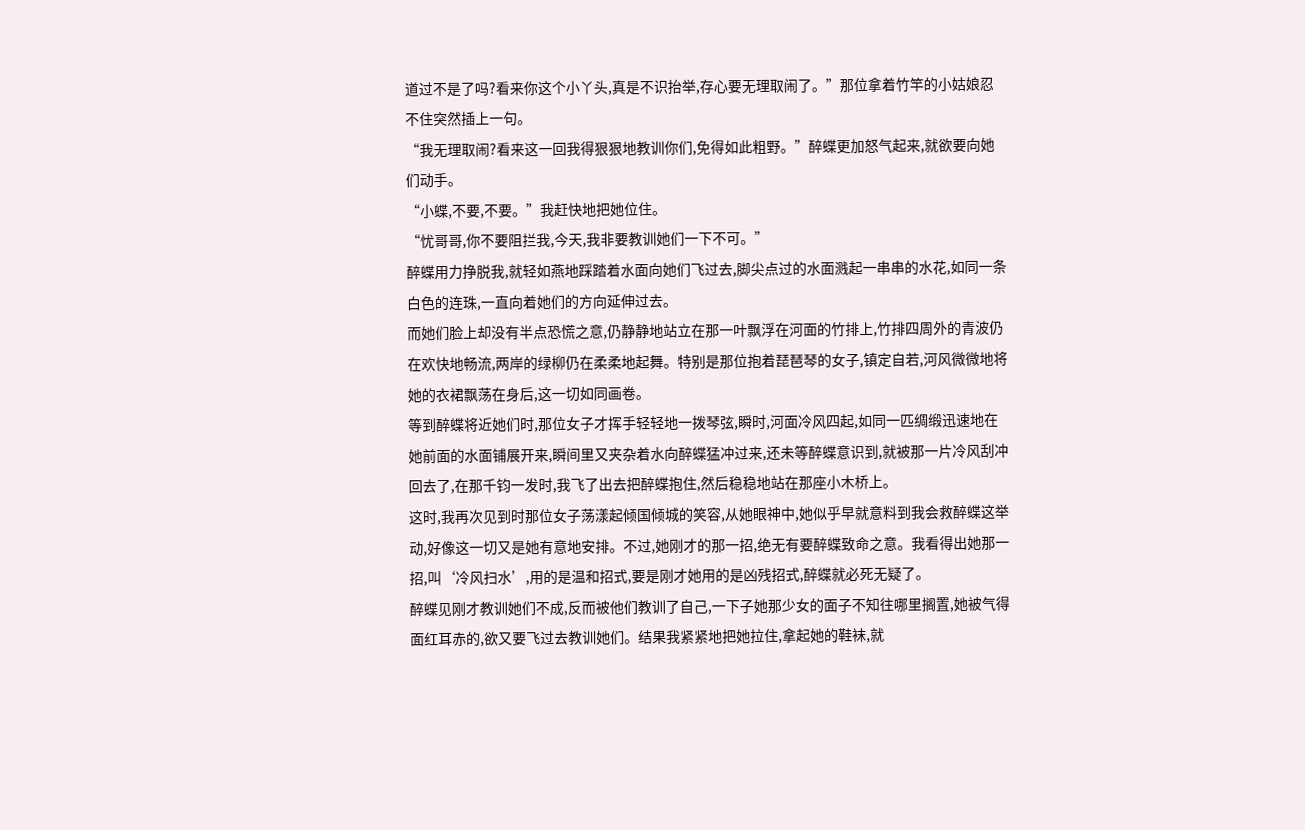道过不是了吗?看来你这个小丫头,真是不识抬举,存心要无理取闹了。”那位拿着竹竿的小姑娘忍不住突然插上一句。
“我无理取闹?看来这一回我得狠狠地教训你们,免得如此粗野。”醉蝶更加怒气起来,就欲要向她们动手。
“小蝶,不要,不要。”我赶快地把她位住。
“忧哥哥,你不要阻拦我,今天,我非要教训她们一下不可。”
醉蝶用力挣脱我,就轻如燕地踩踏着水面向她们飞过去,脚尖点过的水面溅起一串串的水花,如同一条白色的连珠,一直向着她们的方向延伸过去。
而她们脸上却没有半点恐慌之意,仍静静地站立在那一叶飘浮在河面的竹排上,竹排四周外的青波仍在欢快地畅流,两岸的绿柳仍在柔柔地起舞。特别是那位抱着琵琶琴的女子,镇定自若,河风微微地将她的衣裙飘荡在身后,这一切如同画卷。
等到醉蝶将近她们时,那位女子才挥手轻轻地一拨琴弦,瞬时,河面冷风四起,如同一匹绸缎迅速地在她前面的水面铺展开来,瞬间里又夹杂着水向醉蝶猛冲过来,还未等醉蝶意识到,就被那一片冷风刮冲回去了,在那千钧一发时,我飞了出去把醉蝶抱住,然后稳稳地站在那座小木桥上。
这时,我再次见到时那位女子荡漾起倾国倾城的笑容,从她眼神中,她似乎早就意料到我会救醉蝶这举动,好像这一切又是她有意地安排。不过,她刚才的那一招,绝无有要醉蝶致命之意。我看得出她那一招,叫‘冷风扫水’,用的是温和招式,要是刚才她用的是凶残招式,醉蝶就必死无疑了。
醉蝶见刚才教训她们不成,反而被他们教训了自己,一下子她那少女的面子不知往哪里搁置,她被气得面红耳赤的,欲又要飞过去教训她们。结果我紧紧地把她拉住,拿起她的鞋袜,就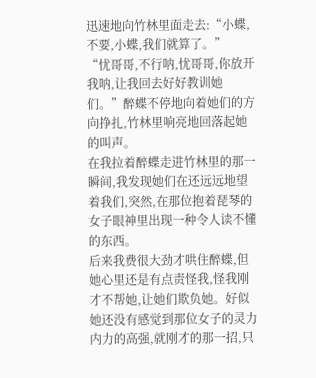迅速地向竹林里面走去:“小蝶,不要,小蝶,我们就算了。”
“忧哥哥,不行呐,忧哥哥,你放开我呐,让我回去好好教训她们。”醉蝶不停地向着她们的方向挣扎,竹林里响亮地回落起她的叫声。
在我拉着醉蝶走进竹林里的那一瞬间,我发现她们在还远远地望着我们,突然,在那位抱着琵琴的女子眼神里出现一种令人读不懂的东西。
后来我费很大劲才哄住醉蝶,但她心里还是有点责怪我,怪我刚才不帮她,让她们欺负她。好似她还没有感觉到那位女子的灵力内力的高强,就刚才的那一招,只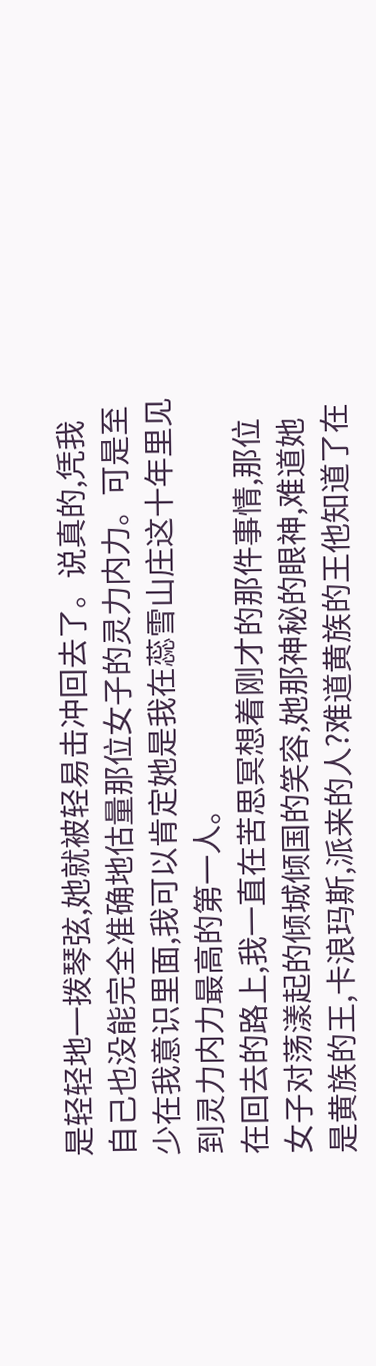是轻轻地一拨琴弦,她就被轻易击冲回去了。说真的,凭我自己也没能完全准确地估量那位女子的灵力内力。可是至少在我意识里面,我可以肯定她是我在蕊雪山庄这十年里见到灵力内力最高的第一人。
在回去的路上,我一直在苦思冥想着刚才的那件事情,那位女子对荡漾起的倾城倾国的笑容,她那神秘的眼神,难道她是黄族的王,卡浪玛斯,派来的人?难道黄族的王他知道了在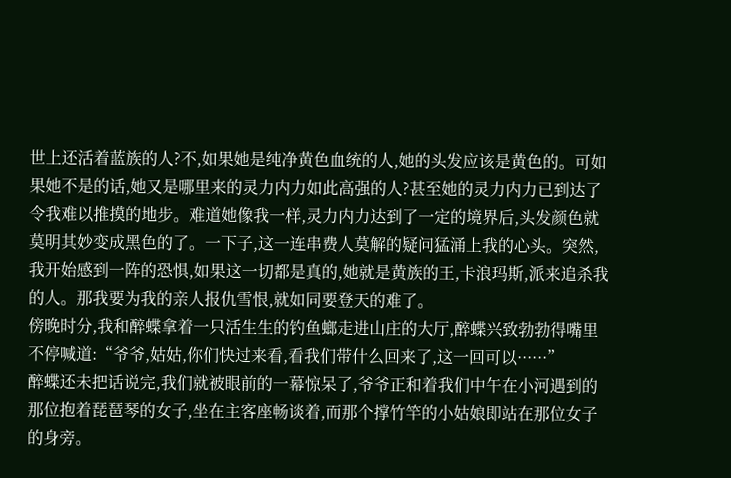世上还活着蓝族的人?不,如果她是纯净黄色血统的人,她的头发应该是黄色的。可如果她不是的话,她又是哪里来的灵力内力如此高强的人?甚至她的灵力内力已到达了令我难以推摸的地步。难道她像我一样,灵力内力达到了一定的境界后,头发颜色就莫明其妙变成黑色的了。一下子,这一连串费人莫解的疑问猛涌上我的心头。突然,我开始感到一阵的恐惧,如果这一切都是真的,她就是黄族的王,卡浪玛斯,派来追杀我的人。那我要为我的亲人报仇雪恨,就如同要登天的难了。
傍晚时分,我和醉蝶拿着一只活生生的钓鱼螂走进山庄的大厅,醉蝶兴致勃勃得嘴里不停喊道:“爷爷,姑姑,你们快过来看,看我们带什么回来了,这一回可以······”
醉蝶还未把话说完,我们就被眼前的一幕惊呆了,爷爷正和着我们中午在小河遇到的那位抱着琵琶琴的女子,坐在主客座畅谈着,而那个撑竹竿的小姑娘即站在那位女子的身旁。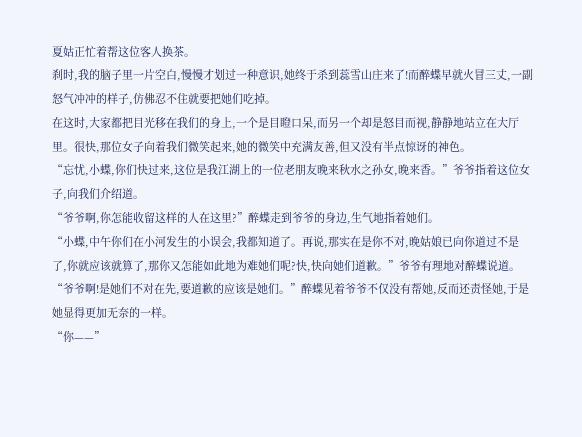夏姑正忙着帮这位客人换茶。
刹时,我的脑子里一片空白,慢慢才划过一种意识,她终于杀到蕊雪山庄来了!而醉蝶早就火冒三丈,一副怒气冲冲的样子,仿佛忍不住就要把她们吃掉。
在这时,大家都把目光移在我们的身上,一个是目瞪口呆,而另一个却是怒目而视,静静地站立在大厅里。很快,那位女子向着我们微笑起来,她的微笑中充满友善,但又没有半点惊讶的神色。
“忘忧,小蝶,你们快过来,这位是我江湖上的一位老朋友晚来秋水之孙女,晚来香。”爷爷指着这位女子,向我们介绍道。
“爷爷啊,你怎能收留这样的人在这里?”醉蝶走到爷爷的身边,生气地指着她们。
“小蝶,中午你们在小河发生的小误会,我都知道了。再说,那实在是你不对,晚姑娘已向你道过不是了,你就应该就算了,那你又怎能如此地为难她们呢?快,快向她们道歉。”爷爷有理地对醉蝶说道。
“爷爷啊!是她们不对在先,要道歉的应该是她们。”醉蝶见着爷爷不仅没有帮她,反而还责怪她,于是她显得更加无奈的一样。
“你——”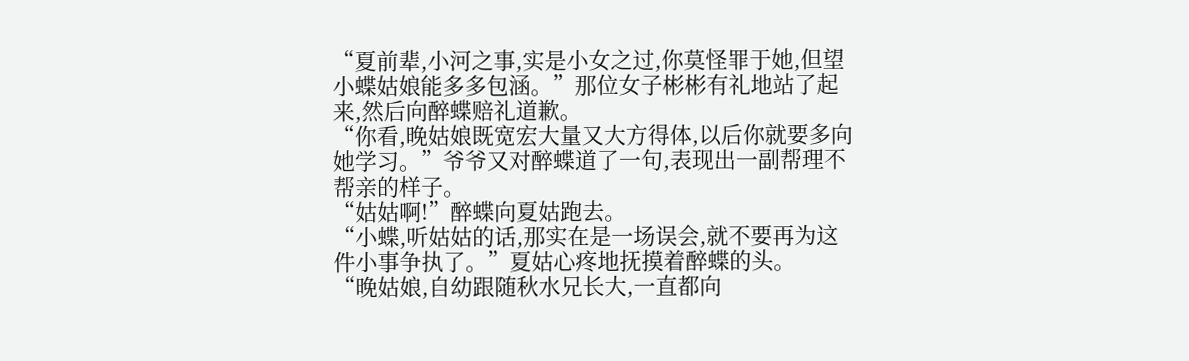“夏前辈,小河之事,实是小女之过,你莫怪罪于她,但望小蝶姑娘能多多包涵。”那位女子彬彬有礼地站了起来,然后向醉蝶赔礼道歉。
“你看,晚姑娘既宽宏大量又大方得体,以后你就要多向她学习。”爷爷又对醉蝶道了一句,表现出一副帮理不帮亲的样子。
“姑姑啊!”醉蝶向夏姑跑去。
“小蝶,听姑姑的话,那实在是一场误会,就不要再为这件小事争执了。”夏姑心疼地抚摸着醉蝶的头。
“晚姑娘,自幼跟随秋水兄长大,一直都向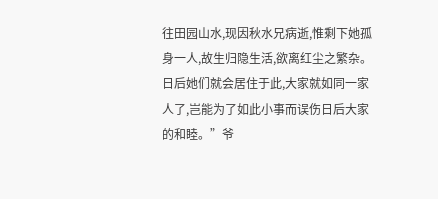往田园山水,现因秋水兄病逝,惟剩下她孤身一人,故生归隐生活,欲离红尘之繁杂。日后她们就会居住于此,大家就如同一家人了,岂能为了如此小事而误伤日后大家的和睦。”爷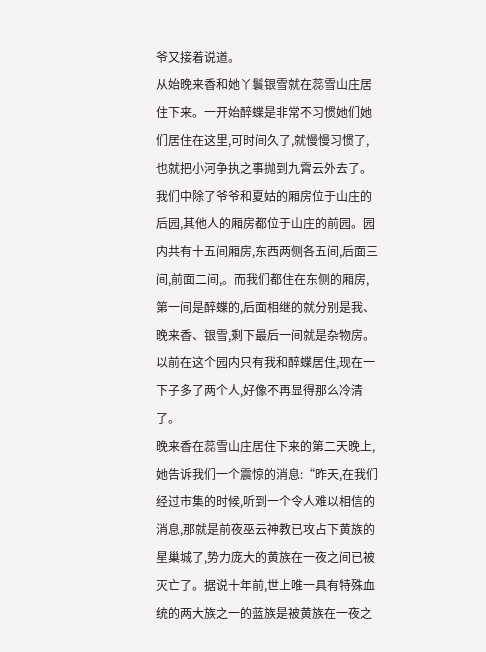爷又接着说道。
从始晚来香和她丫鬟银雪就在蕊雪山庄居住下来。一开始醉蝶是非常不习惯她们她们居住在这里,可时间久了,就慢慢习惯了,也就把小河争执之事抛到九霄云外去了。我们中除了爷爷和夏姑的厢房位于山庄的后园,其他人的厢房都位于山庄的前园。园内共有十五间厢房,东西两侧各五间,后面三间,前面二间,。而我们都住在东侧的厢房,第一间是醉蝶的,后面相继的就分别是我、晚来香、银雪,剩下最后一间就是杂物房。以前在这个园内只有我和醉蝶居住,现在一下子多了两个人,好像不再显得那么冷清了。
晚来香在蕊雪山庄居住下来的第二天晚上,她告诉我们一个震惊的消息:“昨天,在我们经过市集的时候,听到一个令人难以相信的消息,那就是前夜巫云神教已攻占下黄族的星巢城了,势力庞大的黄族在一夜之间已被灭亡了。据说十年前,世上唯一具有特殊血统的两大族之一的蓝族是被黄族在一夜之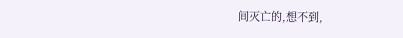间灭亡的,想不到,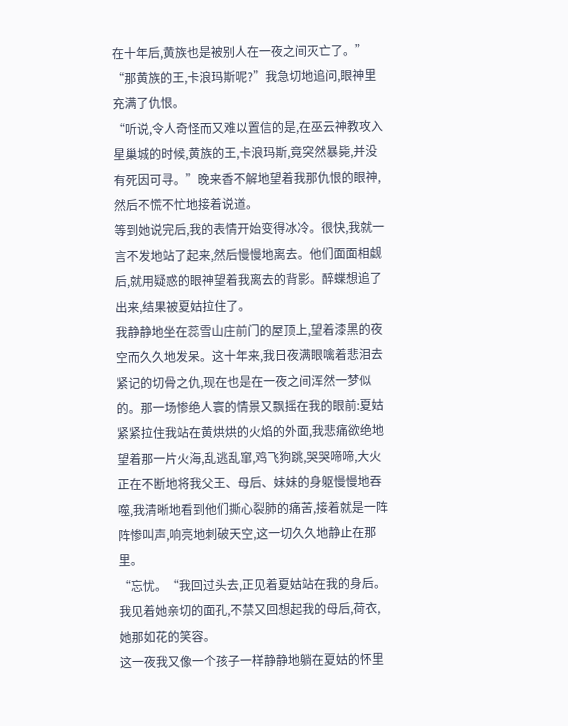在十年后,黄族也是被别人在一夜之间灭亡了。”
“那黄族的王,卡浪玛斯呢?”我急切地追问,眼神里充满了仇恨。
“听说,令人奇怪而又难以置信的是,在巫云神教攻入星巢城的时候,黄族的王,卡浪玛斯,竟突然暴毙,并没有死因可寻。”晚来香不解地望着我那仇恨的眼神,然后不慌不忙地接着说道。
等到她说完后,我的表情开始变得冰冷。很快,我就一言不发地站了起来,然后慢慢地离去。他们面面相觑后,就用疑惑的眼神望着我离去的背影。醉蝶想追了出来,结果被夏姑拉住了。
我静静地坐在蕊雪山庄前门的屋顶上,望着漆黑的夜空而久久地发呆。这十年来,我日夜满眼噙着悲泪去紧记的切骨之仇,现在也是在一夜之间浑然一梦似的。那一场惨绝人寰的情景又飘摇在我的眼前:夏姑紧紧拉住我站在黄烘烘的火焰的外面,我悲痛欲绝地望着那一片火海,乱逃乱窜,鸡飞狗跳,哭哭啼啼,大火正在不断地将我父王、母后、妹妹的身躯慢慢地吞噬,我清晰地看到他们撕心裂肺的痛苦,接着就是一阵阵惨叫声,响亮地刺破天空,这一切久久地静止在那里。
“忘忧。“我回过头去,正见着夏姑站在我的身后。我见着她亲切的面孔,不禁又回想起我的母后,荷衣,她那如花的笑容。
这一夜我又像一个孩子一样静静地躺在夏姑的怀里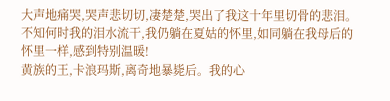大声地痛哭,哭声悲切切,凄楚楚,哭出了我这十年里切骨的悲泪。不知何时我的泪水流干,我仍躺在夏姑的怀里,如同躺在我母后的怀里一样,感到特别温暖!
黄族的王,卡浪玛斯,离奇地暴毙后。我的心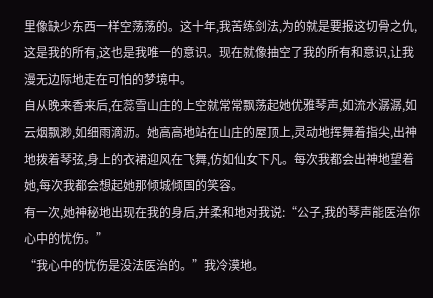里像缺少东西一样空荡荡的。这十年,我苦练剑法,为的就是要报这切骨之仇,这是我的所有,这也是我唯一的意识。现在就像抽空了我的所有和意识,让我漫无边际地走在可怕的梦境中。
自从晚来香来后,在蕊雪山庄的上空就常常飘荡起她优雅琴声,如流水潺潺,如云烟飘渺,如细雨滴沥。她高高地站在山庄的屋顶上,灵动地挥舞着指尖,出神地拨着琴弦,身上的衣裙迎风在飞舞,仿如仙女下凡。每次我都会出神地望着她,每次我都会想起她那倾城倾国的笑容。
有一次,她神秘地出现在我的身后,并柔和地对我说:“公子,我的琴声能医治你心中的忧伤。”
“我心中的忧伤是没法医治的。”我冷漠地。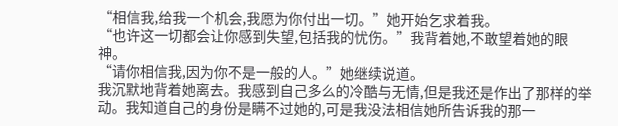“相信我,给我一个机会,我愿为你付出一切。”她开始乞求着我。
“也许这一切都会让你感到失望,包括我的忧伤。”我背着她,不敢望着她的眼神。
“请你相信我,因为你不是一般的人。”她继续说道。
我沉默地背着她离去。我感到自己多么的冷酷与无情,但是我还是作出了那样的举动。我知道自己的身份是瞒不过她的,可是我没法相信她所告诉我的那一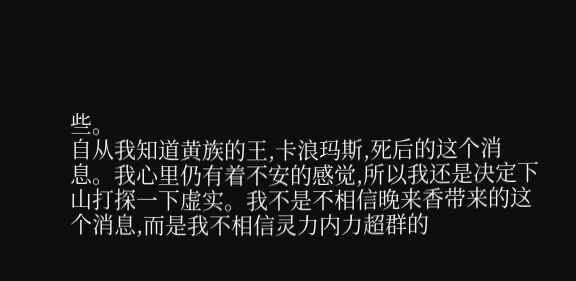些。
自从我知道黄族的王,卡浪玛斯,死后的这个消息。我心里仍有着不安的感觉,所以我还是决定下山打探一下虚实。我不是不相信晚来香带来的这个消息,而是我不相信灵力内力超群的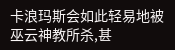卡浪玛斯会如此轻易地被巫云神教所杀,甚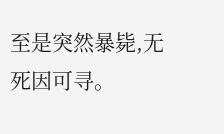至是突然暴毙,无死因可寻。